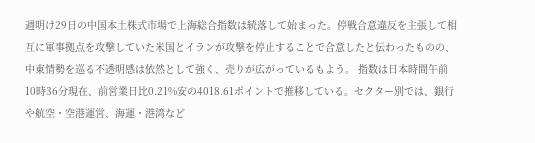週明け29日の中国本土株式市場で上海総合指数は続落して始まった。停戦合意違反を主張して相互に軍事拠点を攻撃していた米国とイランが攻撃を停止することで合意したと伝わったものの、中東情勢を巡る不透明感は依然として強く、売りが広がっているもよう。 指数は日本時間午前10時36分現在、前営業日比0.21%安の4018.61ポイントで推移している。セクター別では、銀行や航空・空港運営、海運・港湾など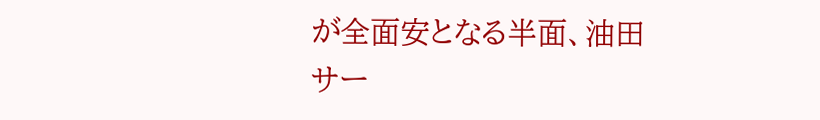が全面安となる半面、油田サー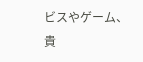ビスやゲーム、貴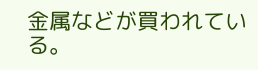金属などが買われている。